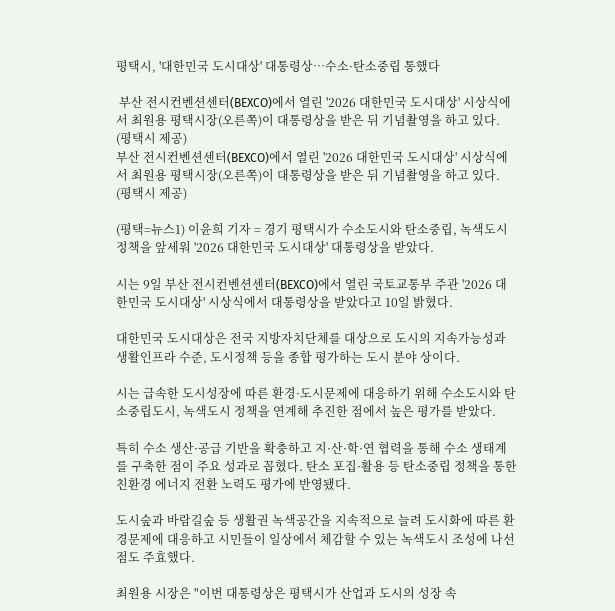평택시, '대한민국 도시대상' 대통령상…수소·탄소중립 통했다

 부산 전시컨벤션센터(BEXCO)에서 열린 '2026 대한민국 도시대상' 시상식에서 최원용 평택시장(오른쪽)이 대통령상을 받은 뒤 기념촬영을 하고 있다. (평택시 제공)
부산 전시컨벤션센터(BEXCO)에서 열린 '2026 대한민국 도시대상' 시상식에서 최원용 평택시장(오른쪽)이 대통령상을 받은 뒤 기념촬영을 하고 있다. (평택시 제공)

(평택=뉴스1) 이윤희 기자 = 경기 평택시가 수소도시와 탄소중립, 녹색도시 정책을 앞세워 '2026 대한민국 도시대상' 대통령상을 받았다.

시는 9일 부산 전시컨벤션센터(BEXCO)에서 열린 국토교통부 주관 '2026 대한민국 도시대상' 시상식에서 대통령상을 받았다고 10일 밝혔다.

대한민국 도시대상은 전국 지방자치단체를 대상으로 도시의 지속가능성과 생활인프라 수준, 도시정책 등을 종합 평가하는 도시 분야 상이다.

시는 급속한 도시성장에 따른 환경·도시문제에 대응하기 위해 수소도시와 탄소중립도시, 녹색도시 정책을 연계해 추진한 점에서 높은 평가를 받았다.

특히 수소 생산·공급 기반을 확충하고 지·산·학·연 협력을 통해 수소 생태계를 구축한 점이 주요 성과로 꼽혔다. 탄소 포집·활용 등 탄소중립 정책을 통한 친환경 에너지 전환 노력도 평가에 반영됐다.

도시숲과 바람길숲 등 생활권 녹색공간을 지속적으로 늘려 도시화에 따른 환경문제에 대응하고 시민들이 일상에서 체감할 수 있는 녹색도시 조성에 나선 점도 주효했다.

최원용 시장은 "이번 대통령상은 평택시가 산업과 도시의 성장 속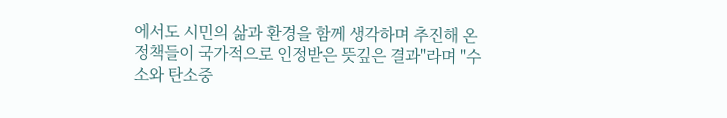에서도 시민의 삶과 환경을 함께 생각하며 추진해 온 정책들이 국가적으로 인정받은 뜻깊은 결과"라며 "수소와 탄소중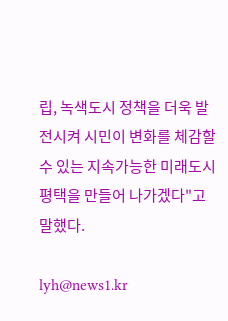립, 녹색도시 정책을 더욱 발전시켜 시민이 변화를 체감할 수 있는 지속가능한 미래도시 평택을 만들어 나가겠다"고 말했다.

lyh@news1.kr